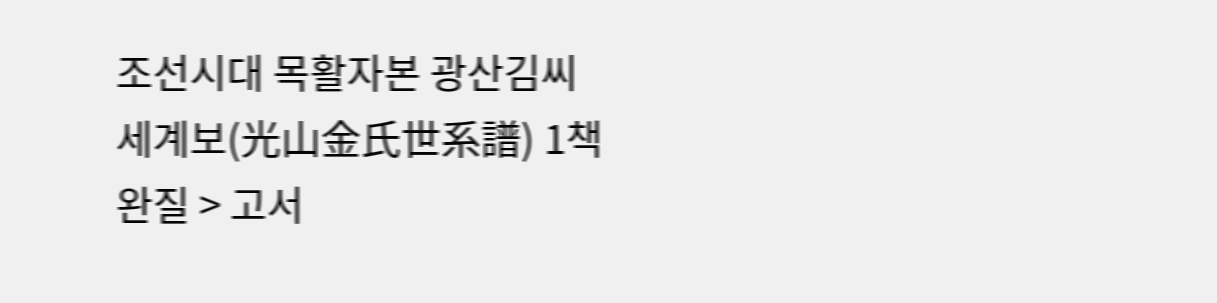조선시대 목활자본 광산김씨세계보(光山金氏世系譜) 1책완질 > 고서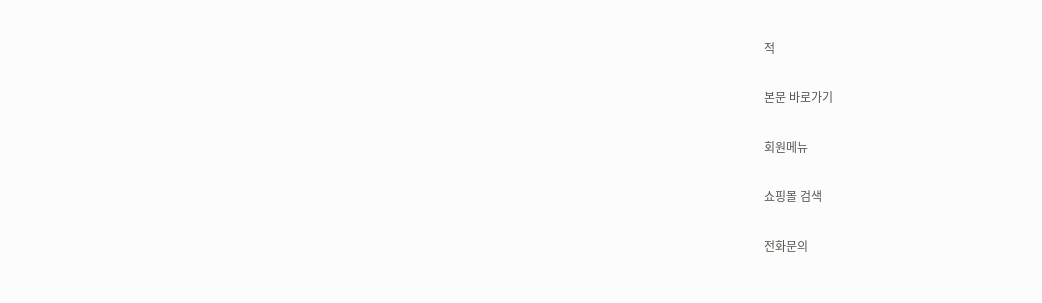적

본문 바로가기

회원메뉴

쇼핑몰 검색

전화문의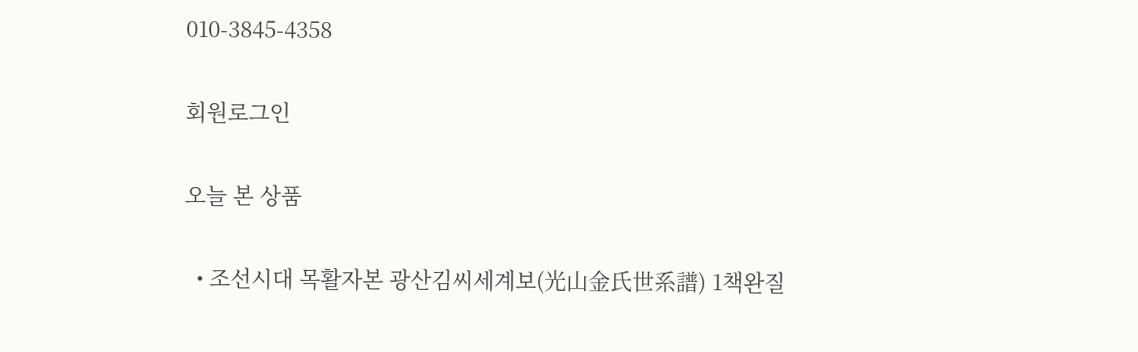010-3845-4358

회원로그인

오늘 본 상품

  • 조선시대 목활자본 광산김씨세계보(光山金氏世系譜) 1책완질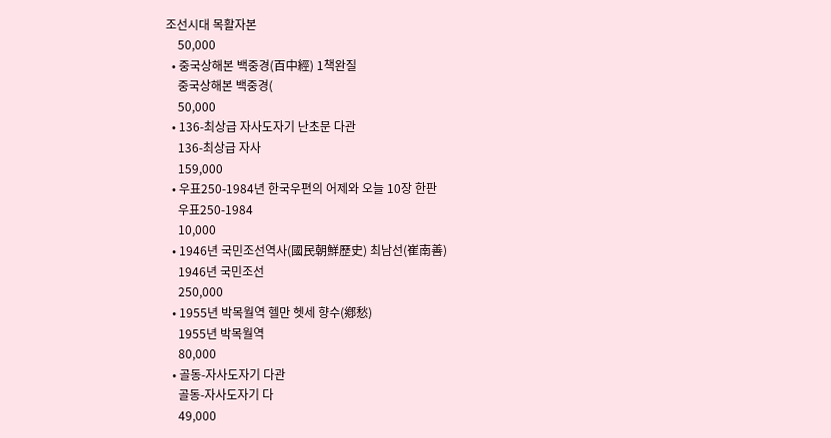조선시대 목활자본
    50,000
  • 중국상해본 백중경(百中經) 1책완질
    중국상해본 백중경(
    50,000
  • 136-최상급 자사도자기 난초문 다관
    136-최상급 자사
    159,000
  • 우표250-1984년 한국우편의 어제와 오늘 10장 한판
    우표250-1984
    10,000
  • 1946년 국민조선역사(國民朝鮮歷史) 최남선(崔南善)
    1946년 국민조선
    250,000
  • 1955년 박목월역 헬만 헷세 향수(鄕愁)
    1955년 박목월역
    80,000
  • 골동-자사도자기 다관
    골동-자사도자기 다
    49,000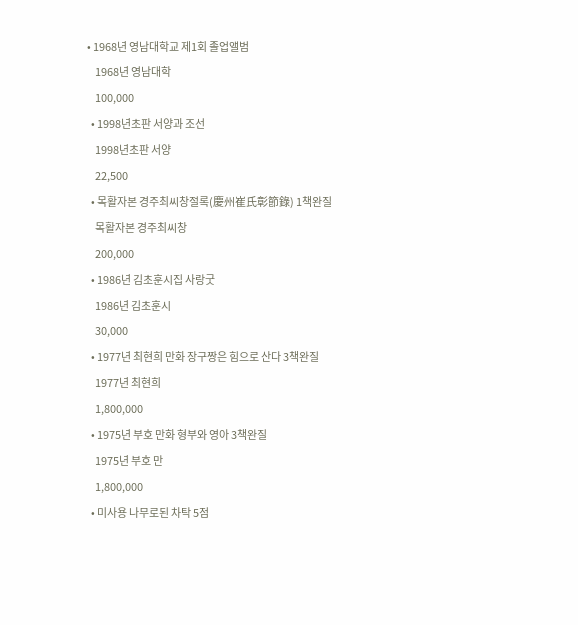• 1968년 영남대학교 제1회 졸업앨범
    1968년 영남대학
    100,000
  • 1998년초판 서양과 조선
    1998년초판 서양
    22,500
  • 목활자본 경주최씨창절록(慶州崔氏彰節錄) 1책완질
    목활자본 경주최씨창
    200,000
  • 1986년 김초훈시집 사랑굿
    1986년 김초훈시
    30,000
  • 1977년 최현희 만화 장구짱은 힘으로 산다 3책완질
    1977년 최현희
    1,800,000
  • 1975년 부호 만화 형부와 영아 3책완질
    1975년 부호 만
    1,800,000
  • 미사용 나무로된 차탁 5점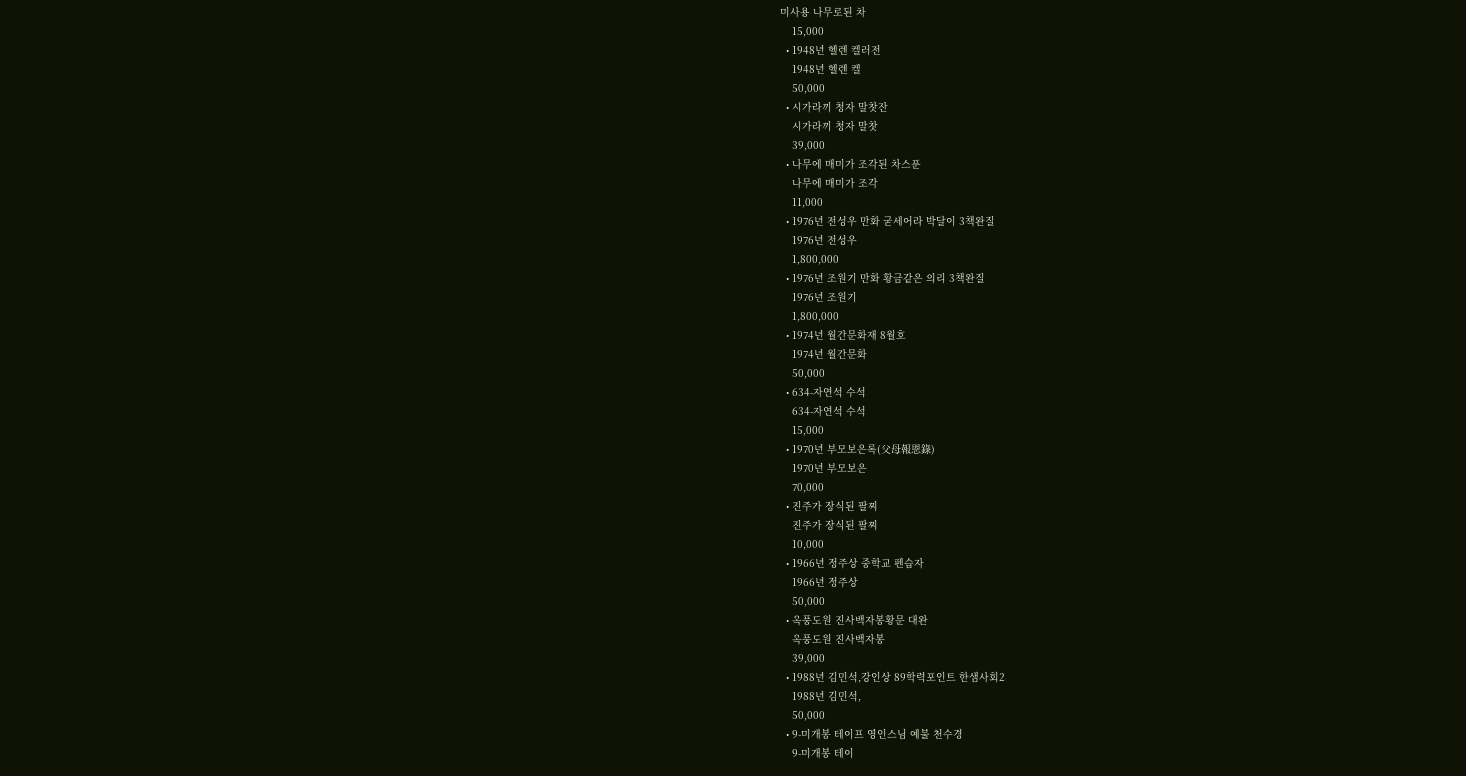미사용 나무로된 차
    15,000
  • 1948년 헬렌 켈러전
    1948년 헬렌 켈
    50,000
  • 시가라끼 청자 말찻잔
    시가라끼 청자 말찻
    39,000
  • 나무에 매미가 조각된 차스푼
    나무에 매미가 조각
    11,000
  • 1976년 전성우 만화 굳세어라 박달이 3책완질
    1976년 전성우
    1,800,000
  • 1976년 조원기 만화 황금같은 의리 3책완질
    1976년 조원기
    1,800,000
  • 1974년 월간문화재 8월호
    1974년 월간문화
    50,000
  • 634-자연석 수석
    634-자연석 수석
    15,000
  • 1970년 부모보은록(父母報恩錄)
    1970년 부모보은
    70,000
  • 진주가 장식된 팔찌
    진주가 장식된 팔찌
    10,000
  • 1966년 정주상 중학교 펜습자
    1966년 정주상
    50,000
  • 옥풍도원 진사백자봉황문 대완
    옥풍도원 진사백자봉
    39,000
  • 1988년 김민석,강인상 89학력포인트 한샘사회2
    1988년 김민석,
    50,000
  • 9-미개봉 테이프 영인스님 예불 천수경
    9-미개봉 테이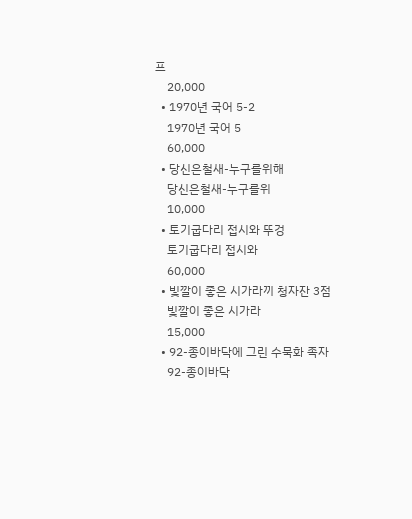프
    20,000
  • 1970년 국어 5-2
    1970년 국어 5
    60,000
  • 당신은철새-누구를위해
    당신은철새-누구를위
    10,000
  • 토기굽다리 접시와 뚜겅
    토기굽다리 접시와
    60,000
  • 빛깔이 좋은 시가라끼 청자잔 3점
    빛깔이 좋은 시가라
    15,000
  • 92-종이바닥에 그린 수묵화 족자
    92-종이바닥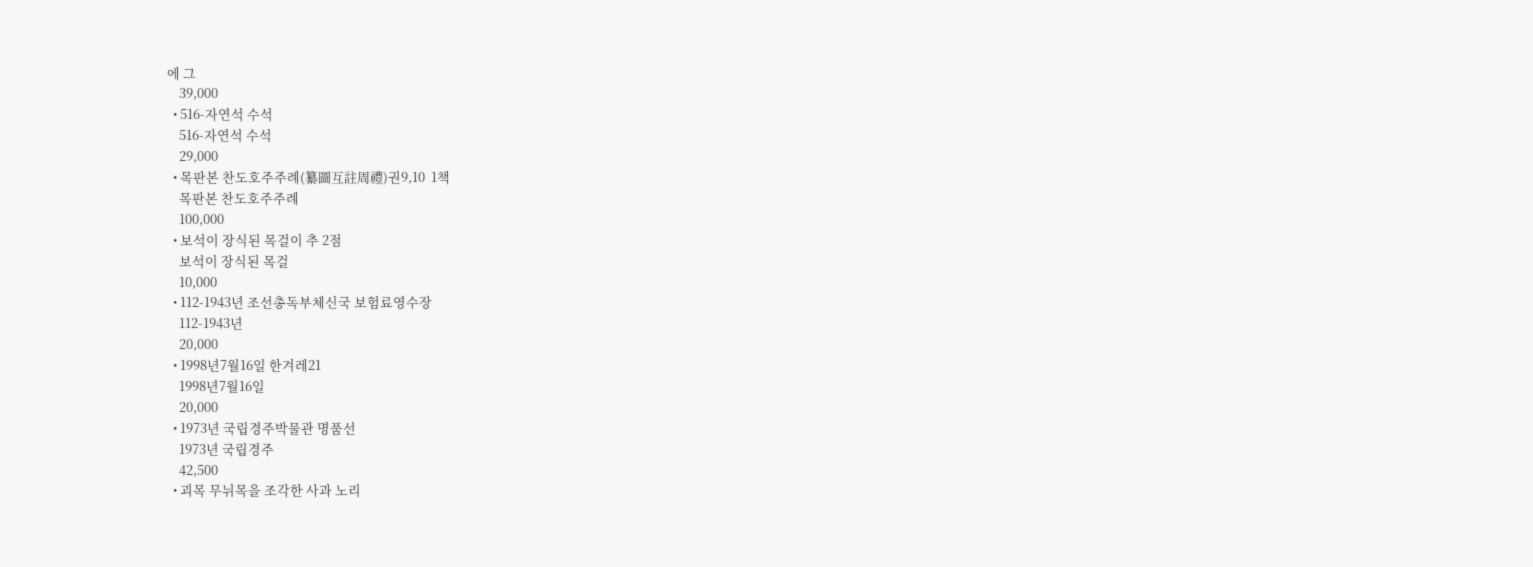에 그
    39,000
  • 516-자연석 수석
    516-자연석 수석
    29,000
  • 목판본 찬도호주주례(纂圖互註周禮)권9,10  1책
    목판본 찬도호주주례
    100,000
  • 보석이 장식된 목걸이 추 2점
    보석이 장식된 목걸
    10,000
  • 112-1943년 조선총독부체신국 보험료영수장
    112-1943년
    20,000
  • 1998년7월16일 한겨레21
    1998년7월16일
    20,000
  • 1973년 국립경주박물관 명품선
    1973년 국립경주
    42,500
  • 괴목 무뉘목을 조각한 사과 노리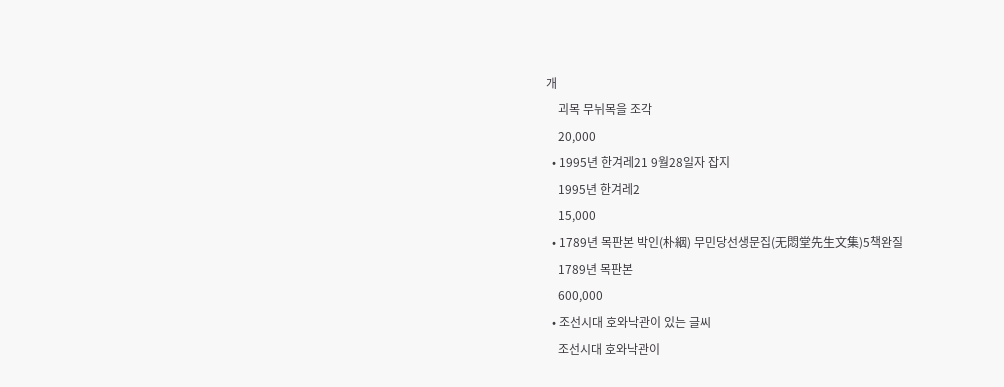개
    괴목 무뉘목을 조각
    20,000
  • 1995년 한겨레21 9월28일자 잡지
    1995년 한겨레2
    15,000
  • 1789년 목판본 박인(朴絪) 무민당선생문집(无悶堂先生文集)5책완질
    1789년 목판본
    600,000
  • 조선시대 호와낙관이 있는 글씨
    조선시대 호와낙관이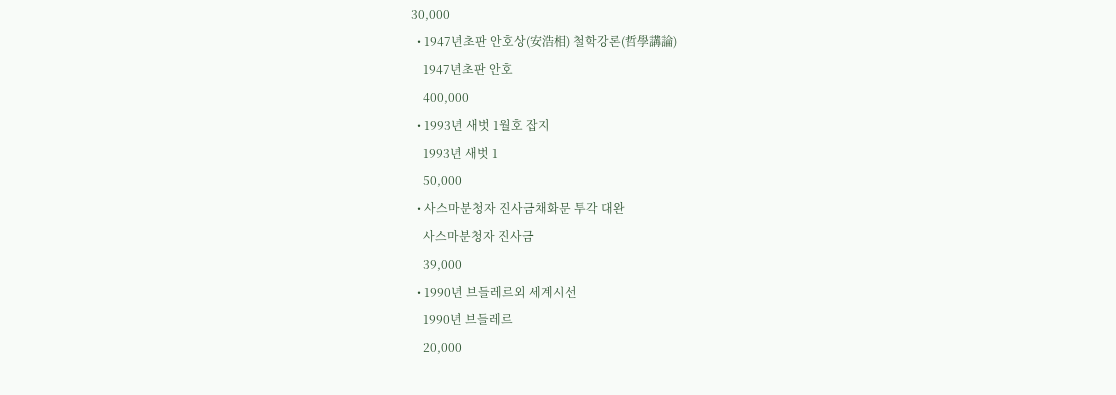30,000
  • 1947년초판 안호상(安浩相) 철학강론(哲學講論)
    1947년초판 안호
    400,000
  • 1993년 새벗 1월호 잡지
    1993년 새벗 1
    50,000
  • 사스마분청자 진사금채화문 투각 대완
    사스마분청자 진사금
    39,000
  • 1990년 브들레르외 세계시선
    1990년 브들레르
    20,000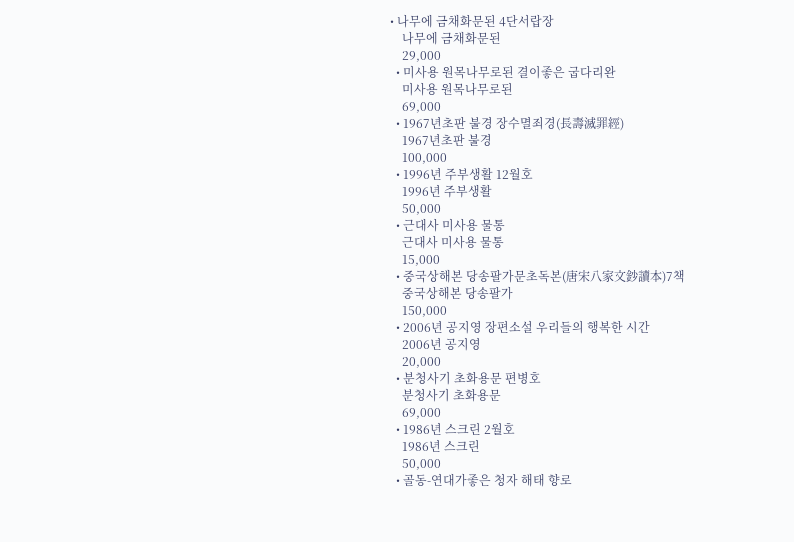• 나무에 금채화문된 4단서랍장
    나무에 금채화문된
    29,000
  • 미사용 원목나무로된 결이좋은 굽다리완
    미사용 원목나무로된
    69,000
  • 1967년초판 불경 장수멸죄경(長壽滅罪經)
    1967년초판 불경
    100,000
  • 1996년 주부생활 12월호
    1996년 주부생활
    50,000
  • 근대사 미사용 물통
    근대사 미사용 물통
    15,000
  • 중국상해본 당송팔가문초독본(唐宋八家文鈔讀本)7책
    중국상해본 당송팔가
    150,000
  • 2006년 공지영 장편소설 우리들의 행복한 시간
    2006년 공지영
    20,000
  • 분청사기 초화용문 편병호
    분청사기 초화용문
    69,000
  • 1986년 스크린 2월호
    1986년 스크린
    50,000
  • 골동-연대가좋은 청자 해태 향로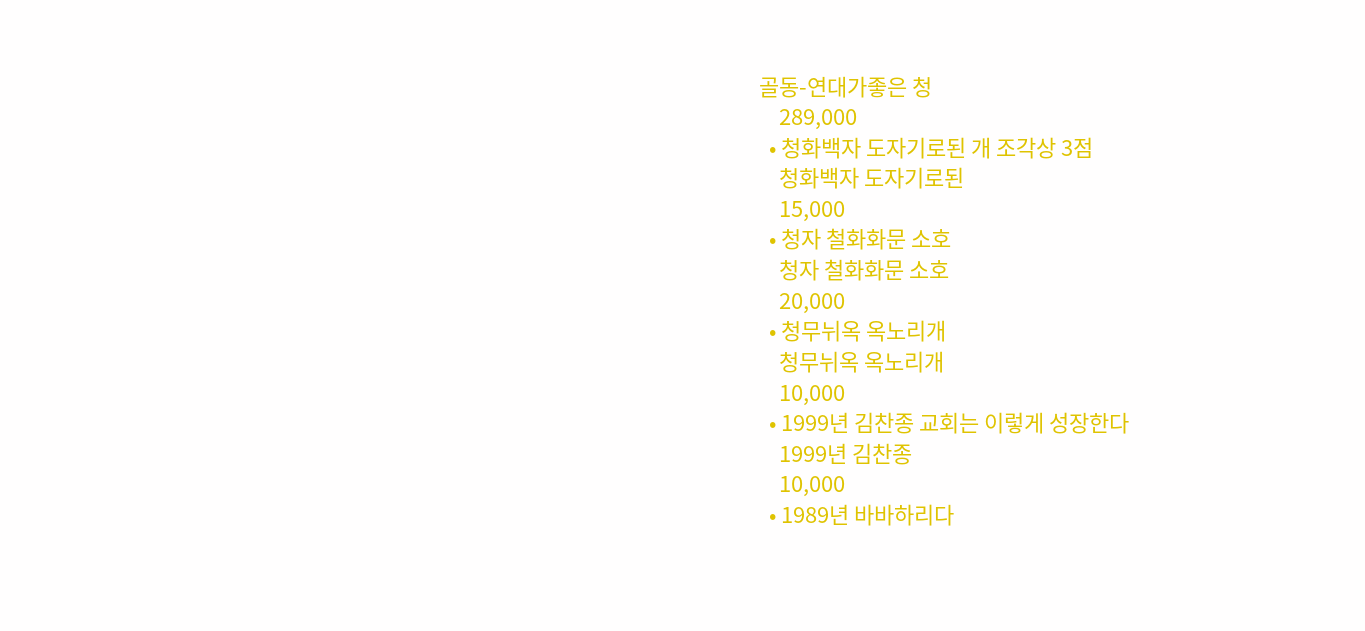골동-연대가좋은 청
    289,000
  • 청화백자 도자기로된 개 조각상 3점
    청화백자 도자기로된
    15,000
  • 청자 철화화문 소호
    청자 철화화문 소호
    20,000
  • 청무뉘옥 옥노리개
    청무뉘옥 옥노리개
    10,000
  • 1999년 김찬종 교회는 이렇게 성장한다
    1999년 김찬종
    10,000
  • 1989년 바바하리다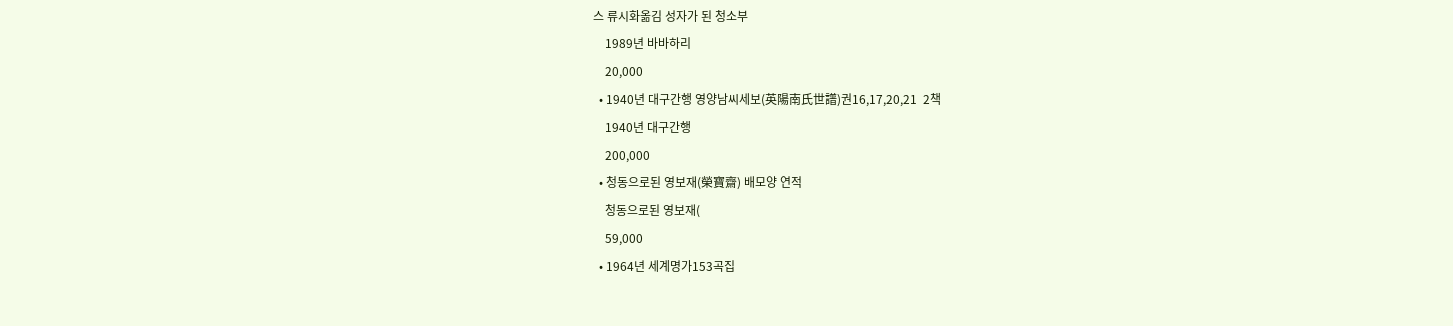스 류시화옮김 성자가 된 청소부
    1989년 바바하리
    20,000
  • 1940년 대구간행 영양남씨세보(英陽南氏世譜)권16,17,20,21  2책
    1940년 대구간행
    200,000
  • 청동으로된 영보재(榮寶齋) 배모양 연적
    청동으로된 영보재(
    59,000
  • 1964년 세계명가153곡집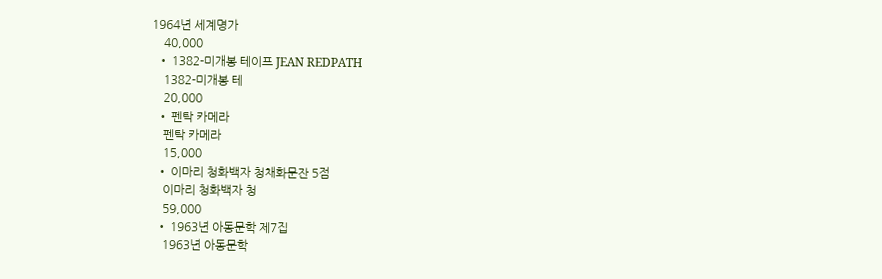1964년 세계명가
    40,000
  • 1382-미개봉 테이프 JEAN REDPATH
    1382-미개봉 테
    20,000
  • 펜탁 카메라
    펜탁 카메라
    15,000
  • 이마리 청화백자 청채화문잔 5점
    이마리 청화백자 청
    59,000
  • 1963년 아동문학 제7집
    1963년 아동문학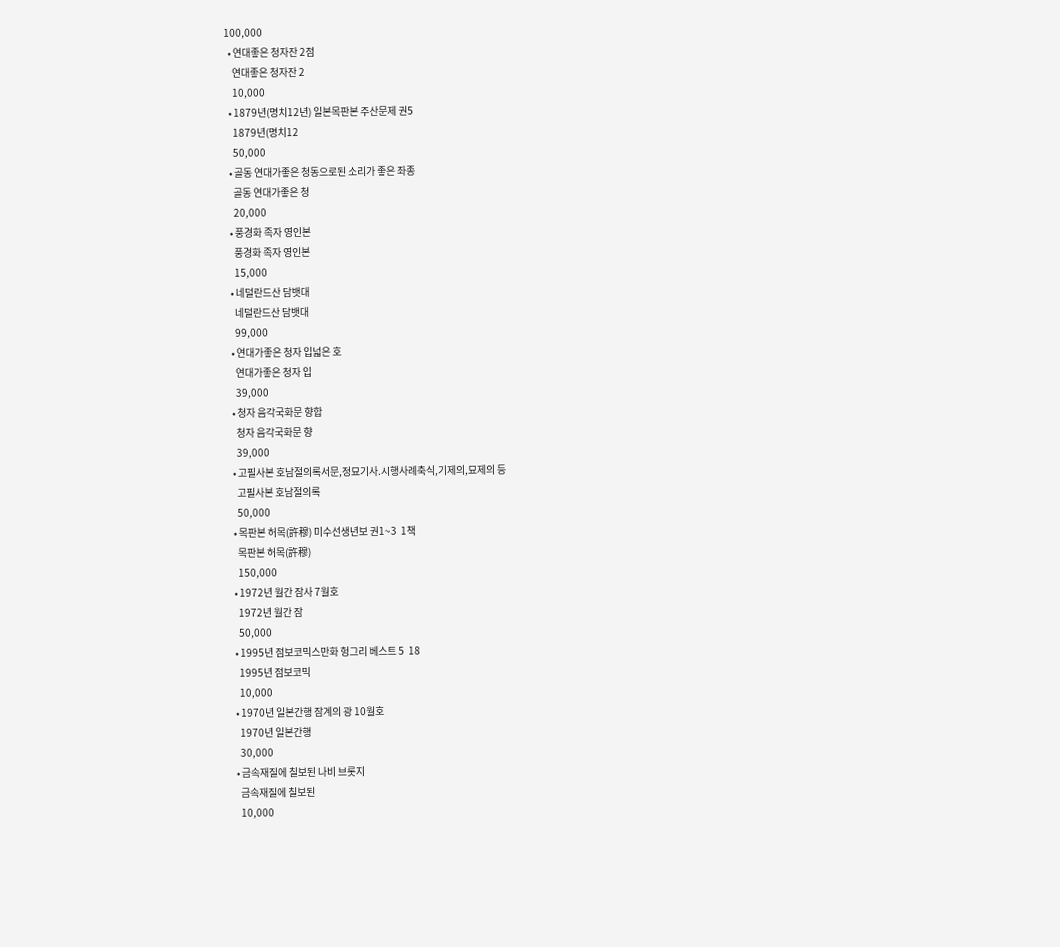100,000
  • 연대좋은 청자잔 2점
    연대좋은 청자잔 2
    10,000
  • 1879년(명치12년) 일본목판본 주산문제 권5
    1879년(명치12
    50,000
  • 골동 연대가좋은 청동으로된 소리가 좋은 좌종
    골동 연대가좋은 청
    20,000
  • 풍경화 족자 영인본
    풍경화 족자 영인본
    15,000
  • 네덜란드산 담뱃대
    네덜란드산 담뱃대
    99,000
  • 연대가좋은 청자 입넓은 호
    연대가좋은 청자 입
    39,000
  • 청자 음각국화문 향합
    청자 음각국화문 향
    39,000
  • 고필사본 호남절의록서문,정묘기사.시행사례축식,기제의,묘제의 등
    고필사본 호남절의록
    50,000
  • 목판본 허목(許穆) 미수선생년보 권1~3  1책
    목판본 허목(許穆)
    150,000
  • 1972년 월간 잠사 7월호
    1972년 월간 잠
    50,000
  • 1995년 점보코믹스만화 헝그리 베스트 5  18
    1995년 점보코믹
    10,000
  • 1970년 일본간행 잠계의 광 10월호
    1970년 일본간행
    30,000
  • 금속재질에 칠보된 나비 브롯지
    금속재질에 칠보된
    10,000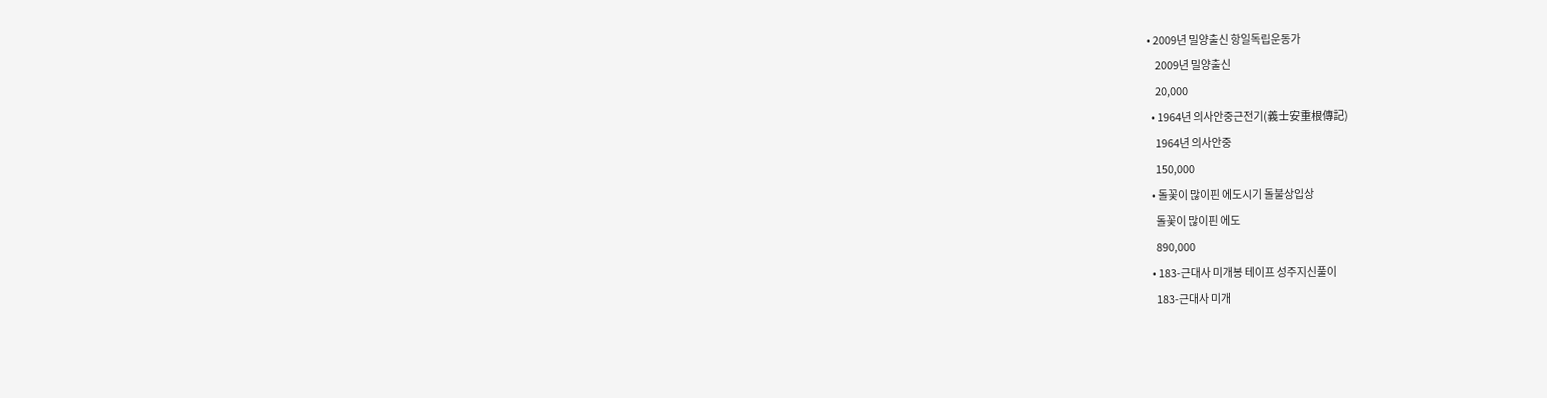• 2009년 밀양출신 항일독립운동가
    2009년 밀양출신
    20,000
  • 1964년 의사안중근전기(義士安重根傳記)
    1964년 의사안중
    150,000
  • 돌꽃이 많이핀 에도시기 돌불상입상
    돌꽃이 많이핀 에도
    890,000
  • 183-근대사 미개봉 테이프 성주지신풀이
    183-근대사 미개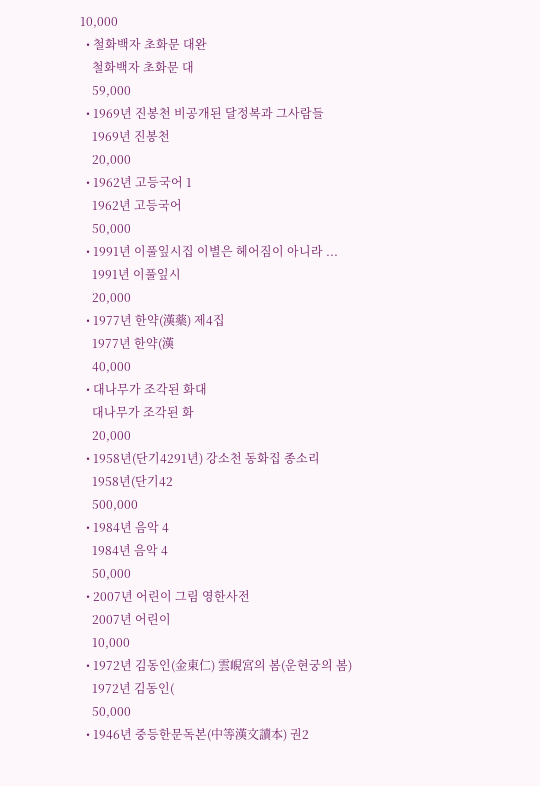10,000
  • 철화백자 초화문 대완
    철화백자 초화문 대
    59,000
  • 1969년 진봉천 비공개된 달정복과 그사람들
    1969년 진봉천
    20,000
  • 1962년 고등국어 1
    1962년 고등국어
    50,000
  • 1991년 이풀잎시집 이별은 헤어짐이 아니라 ...
    1991년 이풀잎시
    20,000
  • 1977년 한약(漢藥) 제4집
    1977년 한약(漢
    40,000
  • 대나무가 조각된 화대
    대나무가 조각된 화
    20,000
  • 1958년(단기4291년) 강소천 동화집 종소리
    1958년(단기42
    500,000
  • 1984년 음악 4
    1984년 음악 4
    50,000
  • 2007년 어린이 그림 영한사전
    2007년 어린이
    10,000
  • 1972년 김동인(金東仁) 雲峴宮의 봄(운현궁의 봄)
    1972년 김동인(
    50,000
  • 1946년 중등한문독본(中等漢文讀本) 권2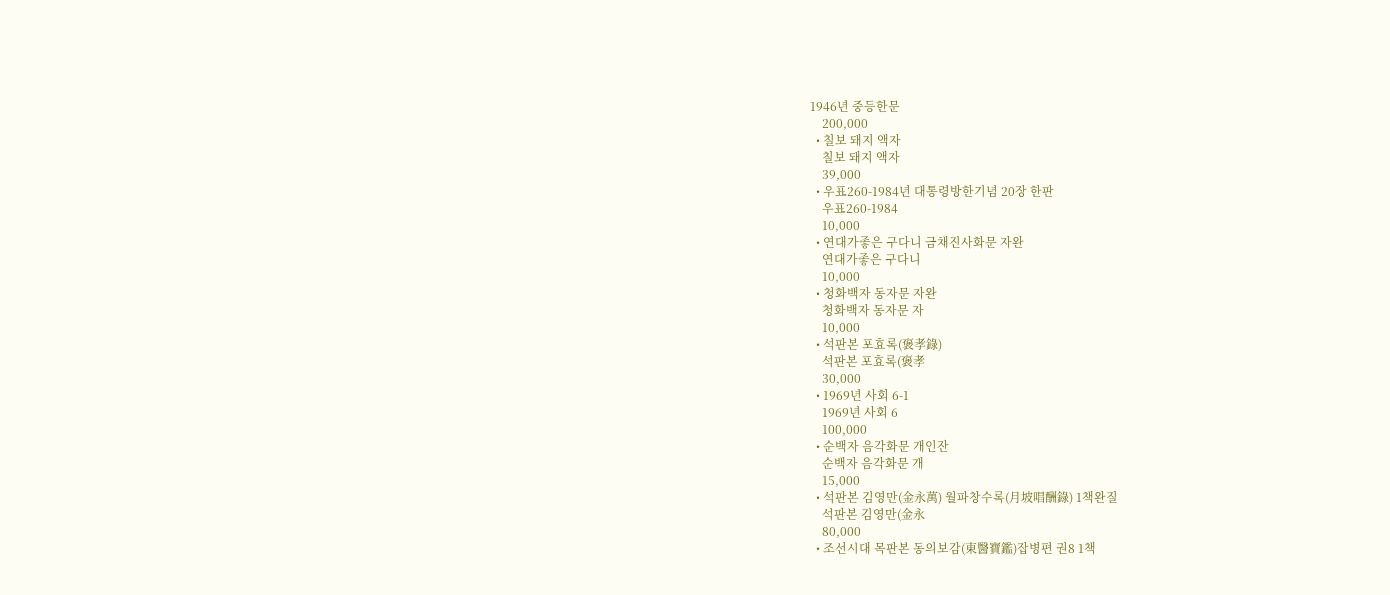1946년 중등한문
    200,000
  • 칠보 돼지 액자
    칠보 돼지 액자
    39,000
  • 우표260-1984년 대통령방한기념 20장 한판
    우표260-1984
    10,000
  • 연대가좋은 구다니 금채진사화문 자완
    연대가좋은 구다니
    10,000
  • 청화백자 동자문 자완
    청화백자 동자문 자
    10,000
  • 석판본 포효록(褒孝錄)
    석판본 포효록(褒孝
    30,000
  • 1969년 사회 6-1
    1969년 사회 6
    100,000
  • 순백자 음각화문 개인잔
    순백자 음각화문 개
    15,000
  • 석판본 김영만(金永萬) 월파창수록(月坡唱酬錄) 1책완질
    석판본 김영만(金永
    80,000
  • 조선시대 목판본 동의보감(東醫寶鑑)잡병편 권8 1책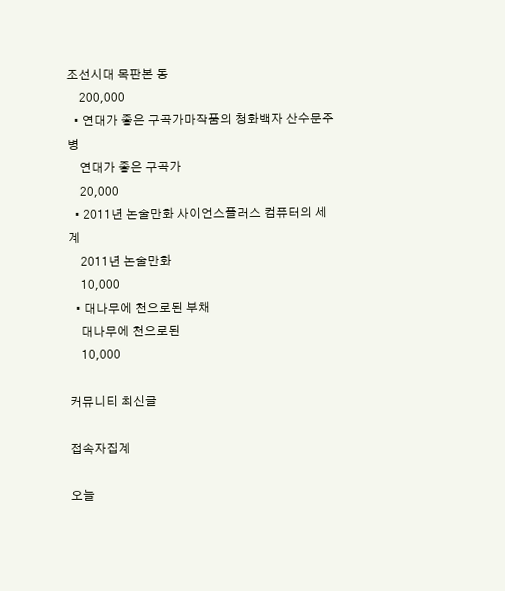조선시대 목판본 동
    200,000
  • 연대가 좋은 구곡가마작품의 청화백자 산수문주병
    연대가 좋은 구곡가
    20,000
  • 2011년 논술만화 사이언스플러스 컴퓨터의 세계
    2011년 논술만화
    10,000
  • 대나무에 천으로된 부채
    대나무에 천으로된
    10,000

커뮤니티 최신글

접속자집계

오늘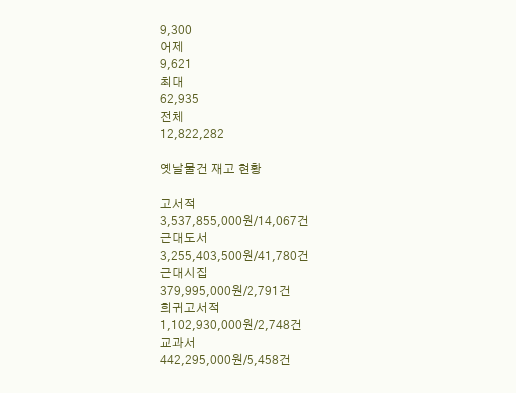9,300
어제
9,621
최대
62,935
전체
12,822,282

옛날물건 재고 현황

고서적
3,537,855,000원/14,067건
근대도서
3,255,403,500원/41,780건
근대시집
379,995,000원/2,791건
희귀고서적
1,102,930,000원/2,748건
교과서
442,295,000원/5,458건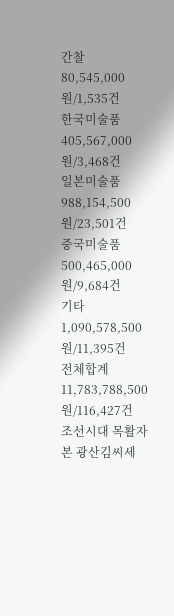간찰
80,545,000원/1,535건
한국미술품
405,567,000원/3,468건
일본미술품
988,154,500원/23,501건
중국미술품
500,465,000원/9,684건
기타
1,090,578,500원/11,395건
전체합계
11,783,788,500원/116,427건
조선시대 목활자본 광산김씨세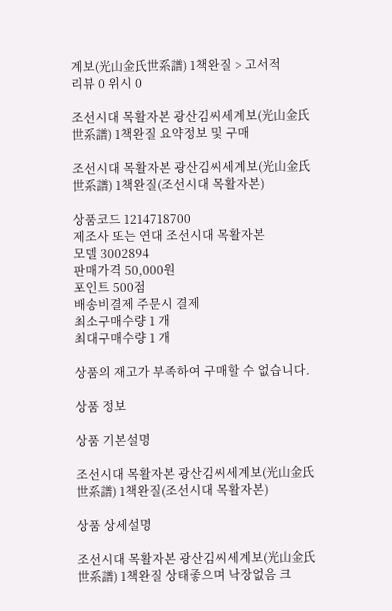계보(光山金氏世系譜) 1책완질 > 고서적
리뷰 0 위시 0

조선시대 목활자본 광산김씨세계보(光山金氏世系譜) 1책완질 요약정보 및 구매

조선시대 목활자본 광산김씨세계보(光山金氏世系譜) 1책완질(조선시대 목활자본)

상품코드 1214718700
제조사 또는 연대 조선시대 목활자본
모델 3002894
판매가격 50,000원
포인트 500점
배송비결제 주문시 결제
최소구매수량 1 개
최대구매수량 1 개

상품의 재고가 부족하여 구매할 수 없습니다.

상품 정보

상품 기본설명

조선시대 목활자본 광산김씨세계보(光山金氏世系譜) 1책완질(조선시대 목활자본)

상품 상세설명

조선시대 목활자본 광산김씨세계보(光山金氏世系譜) 1책완질 상태좋으며 낙장없음 크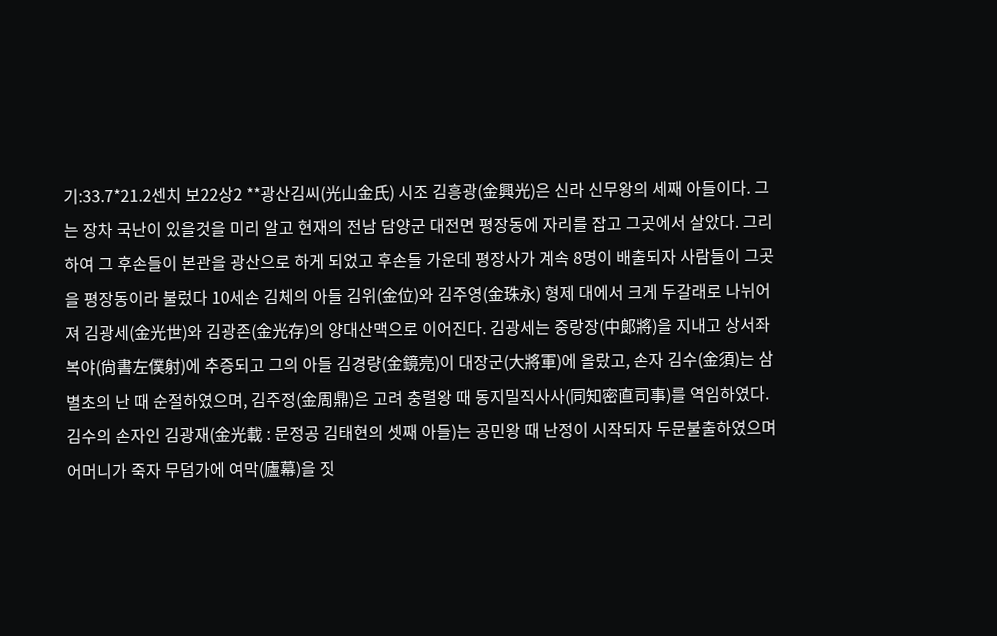기:33.7*21.2센치 보22상2 **광산김씨(光山金氏) 시조 김흥광(金興光)은 신라 신무왕의 세째 아들이다. 그는 장차 국난이 있을것을 미리 알고 현재의 전남 담양군 대전면 평장동에 자리를 잡고 그곳에서 살았다. 그리하여 그 후손들이 본관을 광산으로 하게 되었고 후손들 가운데 평장사가 계속 8명이 배출되자 사람들이 그곳을 평장동이라 불렀다 10세손 김체의 아들 김위(金位)와 김주영(金珠永) 형제 대에서 크게 두갈래로 나뉘어져 김광세(金光世)와 김광존(金光存)의 양대산맥으로 이어진다. 김광세는 중랑장(中郞將)을 지내고 상서좌복야(尙書左僕射)에 추증되고 그의 아들 김경량(金鏡亮)이 대장군(大將軍)에 올랐고, 손자 김수(金須)는 삼별초의 난 때 순절하였으며, 김주정(金周鼎)은 고려 충렬왕 때 동지밀직사사(同知密直司事)를 역임하였다. 김수의 손자인 김광재(金光載 : 문정공 김태현의 셋째 아들)는 공민왕 때 난정이 시작되자 두문불출하였으며 어머니가 죽자 무덤가에 여막(廬幕)을 짓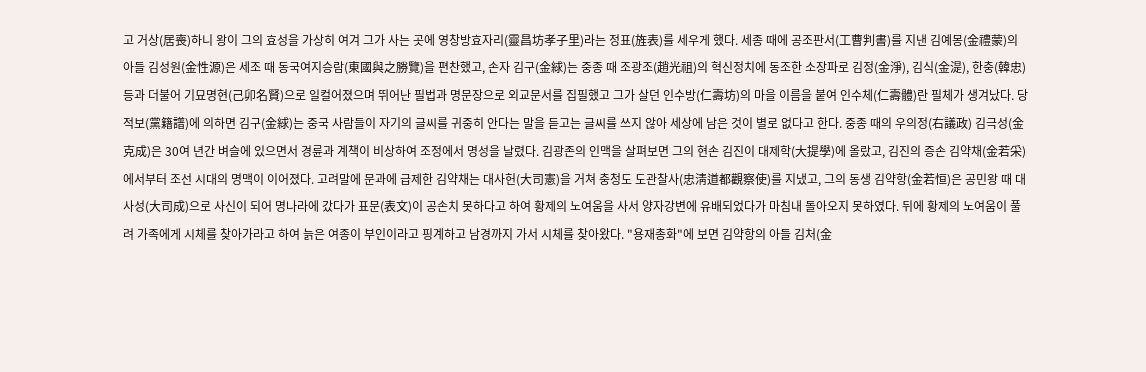고 거상(居喪)하니 왕이 그의 효성을 가상히 여겨 그가 사는 곳에 영창방효자리(靈昌坊孝子里)라는 정표(旌表)를 세우게 했다. 세종 때에 공조판서(工曹判書)를 지낸 김예몽(金禮蒙)의 아들 김성원(金性源)은 세조 때 동국여지승람(東國與之勝覽)을 편찬했고, 손자 김구(金絿)는 중종 때 조광조(趙光祖)의 혁신정치에 동조한 소장파로 김정(金淨), 김식(金湜), 한충(韓忠) 등과 더불어 기묘명현(己卯名賢)으로 일컬어졌으며 뛰어난 필법과 명문장으로 외교문서를 집필했고 그가 살던 인수방(仁壽坊)의 마을 이름을 붙여 인수체(仁壽體)란 필체가 생겨났다. 당적보(黨籍譜)에 의하면 김구(金絿)는 중국 사람들이 자기의 글씨를 귀중히 안다는 말을 듣고는 글씨를 쓰지 않아 세상에 남은 것이 별로 없다고 한다. 중종 때의 우의정(右議政) 김극성(金克成)은 30여 년간 벼슬에 있으면서 경륜과 계책이 비상하여 조정에서 명성을 날렸다. 김광존의 인맥을 살펴보면 그의 현손 김진이 대제학(大提學)에 올랐고, 김진의 증손 김약채(金若采)에서부터 조선 시대의 명맥이 이어졌다. 고려말에 문과에 급제한 김약채는 대사헌(大司憲)을 거쳐 충청도 도관찰사(忠淸道都觀察使)를 지냈고, 그의 동생 김약항(金若恒)은 공민왕 때 대사성(大司成)으로 사신이 되어 명나라에 갔다가 표문(表文)이 공손치 못하다고 하여 황제의 노여움을 사서 양자강변에 유배되었다가 마침내 돌아오지 못하였다. 뒤에 황제의 노여움이 풀려 가족에게 시체를 찾아가라고 하여 늙은 여종이 부인이라고 핑계하고 남경까지 가서 시체를 찾아왔다. "용재총화"에 보면 김약항의 아들 김처(金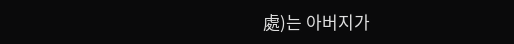處)는 아버지가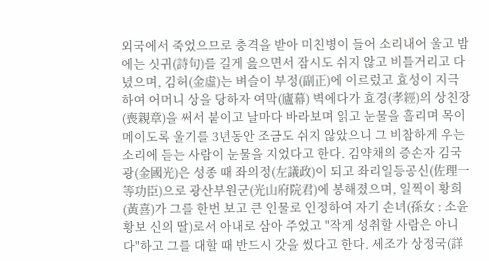외국에서 죽었으므로 충격을 받아 미친병이 들어 소리내어 울고 밤에는 싯귀(詩句)를 길게 읊으면서 잠시도 쉬지 않고 비틀거리고 다녔으며, 김허(金虛)는 벼슬이 부정(副正)에 이르렀고 효성이 지극하여 어머니 상을 당하자 여막(廬幕) 벽에다가 효경(孝經)의 상친장(喪親章)을 써서 붙이고 날마다 바라보며 읽고 눈물을 흘리며 목이 메이도록 울기를 3년동안 조금도 쉬지 않았으니 그 비참하게 우는 소리에 듣는 사람이 눈물을 지었다고 한다. 김약채의 증손자 김국광(金國光)은 성종 때 좌의정(左議政)이 되고 좌리일등공신(佐理一等功臣)으로 광산부원군(光山府院君)에 봉해졌으며, 일찍이 황희(黃喜)가 그를 한번 보고 큰 인물로 인정하여 자기 손녀(孫女 : 소윤 황보 신의 딸)로서 아내로 삼아 주었고 "작게 성취할 사람은 아니다"하고 그를 대할 때 반드시 갓을 썼다고 한다. 세조가 상정국(詳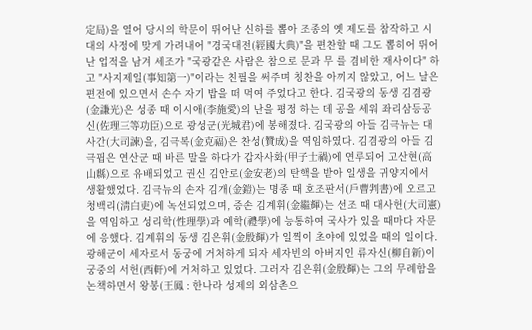定局)을 열어 당시의 학문이 뛰어난 신하를 뽑아 조종의 옛 제도를 참작하고 시대의 사정에 맞게 가려내어 "경국대전(經國大典)"을 편찬할 때 그도 뽑히어 뛰어난 업적을 남겨 세조가 "국광같은 사람은 참으로 문과 무 를 겸비한 재사이다" 하고 "사지제일(事知第一)"이라는 친필을 써주며 칭찬을 아끼지 않았고, 어느 날은 편전에 있으면서 손수 자기 밥을 떠 먹여 주었다고 한다. 김국광의 동생 김겸광(金謙光)은 성종 때 이시애(李施愛)의 난을 평정 하는 데 공을 세워 좌리삼등공신(佐理三等功臣)으로 광성군(光城君)에 봉해졌다. 김국광의 아들 김극뉴는 대사간(大司諫)을, 김극복(金克福)은 찬성(贊成)을 역임하였다. 김겸광의 아들 김극핍은 연산군 때 바른 말을 하다가 갑자사화(甲子士禍)에 연루되어 고산현(高山縣)으로 유배되었고 권신 김안로(金安老)의 탄핵을 받아 일생을 귀양지에서 생활했었다. 김극뉴의 손자 김개(金鎧)는 명종 때 호조판서(戶曹判書)에 오르고 청백리(淸白吏)에 녹선되었으며, 증손 김계휘(金繼輝)는 선조 때 대사헌(大司憲)을 역임하고 성리학(性理學)과 예학(禮學)에 능통하여 국사가 있을 때마다 자문에 응했다. 김계휘의 동생 김은휘(金殷輝)가 일찍이 초야에 있었을 때의 일이다. 광해군이 세자로서 동궁에 거처하게 되자 세자빈의 아버지인 류자신(柳自新)이 궁중의 서헌(西軒)에 거처하고 있었다. 그러자 김은휘(金殷輝)는 그의 무례함을 논책하면서 왕봉(王鳳 : 한나라 성제의 외삼촌으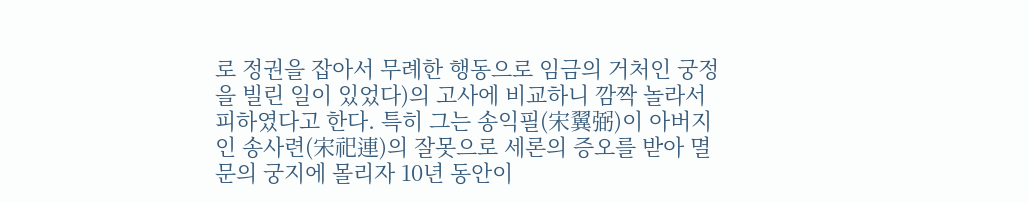로 정권을 잡아서 무례한 행동으로 임금의 거처인 궁정을 빌린 일이 있었다)의 고사에 비교하니 깜짝 놀라서 피하였다고 한다. 특히 그는 송익필(宋翼弼)이 아버지인 송사련(宋祀連)의 잘못으로 세론의 증오를 받아 멸문의 궁지에 몰리자 10년 동안이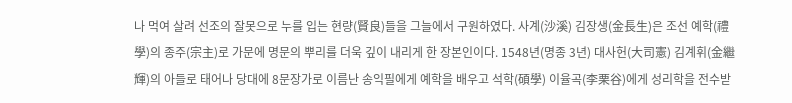나 먹여 살려 선조의 잘못으로 누를 입는 현량(賢良)들을 그늘에서 구원하였다. 사계(沙溪) 김장생(金長生)은 조선 예학(禮學)의 종주(宗主)로 가문에 명문의 뿌리를 더욱 깊이 내리게 한 장본인이다. 1548년(명종 3년) 대사헌(大司憲) 김계휘(金繼輝)의 아들로 태어나 당대에 8문장가로 이름난 송익필에게 예학을 배우고 석학(碩學) 이율곡(李栗谷)에게 성리학을 전수받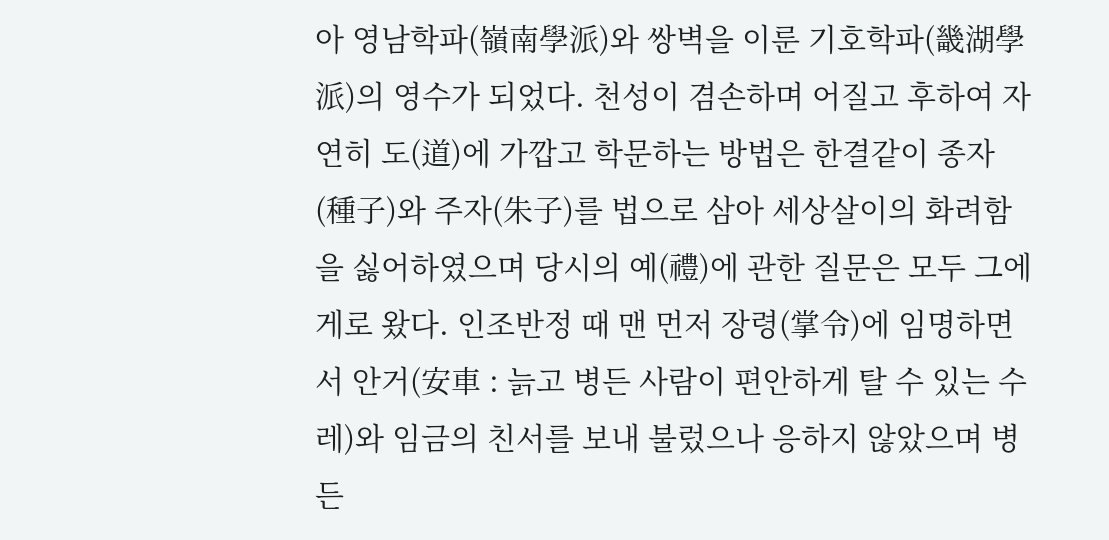아 영남학파(嶺南學派)와 쌍벽을 이룬 기호학파(畿湖學派)의 영수가 되었다. 천성이 겸손하며 어질고 후하여 자연히 도(道)에 가깝고 학문하는 방법은 한결같이 종자(種子)와 주자(朱子)를 법으로 삼아 세상살이의 화려함을 싫어하였으며 당시의 예(禮)에 관한 질문은 모두 그에게로 왔다. 인조반정 때 맨 먼저 장령(掌令)에 임명하면서 안거(安車 : 늙고 병든 사람이 편안하게 탈 수 있는 수레)와 임금의 친서를 보내 불렀으나 응하지 않았으며 병든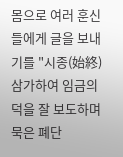몸으로 여러 훈신들에게 글을 보내기를 "시종(始終) 삼가하여 임금의 덕을 잘 보도하며 묵은 폐단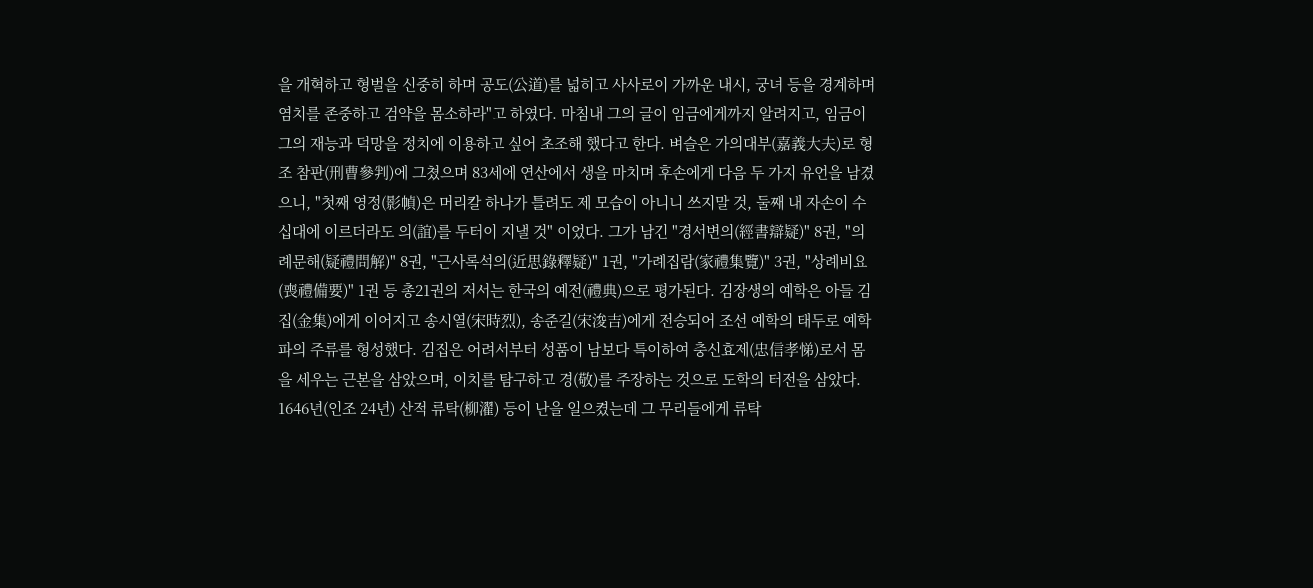을 개혁하고 형벌을 신중히 하며 공도(公道)를 넓히고 사사로이 가까운 내시, 궁녀 등을 경계하며 염치를 존중하고 검약을 몸소하라"고 하였다. 마침내 그의 글이 임금에게까지 알려지고, 임금이 그의 재능과 덕망을 정치에 이용하고 싶어 초조해 했다고 한다. 벼슬은 가의대부(嘉義大夫)로 형조 참판(刑曹參判)에 그쳤으며 83세에 연산에서 생을 마치며 후손에게 다음 두 가지 유언을 남겼으니, "첫째 영정(影幀)은 머리칼 하나가 틀려도 제 모습이 아니니 쓰지말 것, 둘째 내 자손이 수십대에 이르더라도 의(誼)를 두터이 지낼 것" 이었다. 그가 남긴 "경서변의(經書辯疑)" 8권, "의례문해(疑禮問解)" 8권, "근사록석의(近思錄釋疑)" 1권, "가례집람(家禮集覽)" 3권, "상례비요(喪禮備要)" 1권 등 총21권의 저서는 한국의 예전(禮典)으로 평가된다. 김장생의 예학은 아들 김집(金集)에게 이어지고 송시열(宋時烈), 송준길(宋浚吉)에게 전승되어 조선 예학의 태두로 예학파의 주류를 형성했다. 김집은 어려서부터 성품이 남보다 특이하여 충신효제(忠信孝悌)로서 몸을 세우는 근본을 삼았으며, 이치를 탐구하고 경(敬)를 주장하는 것으로 도학의 터전을 삼았다. 1646년(인조 24년) 산적 류탁(柳濯) 등이 난을 일으켰는데 그 무리들에게 류탁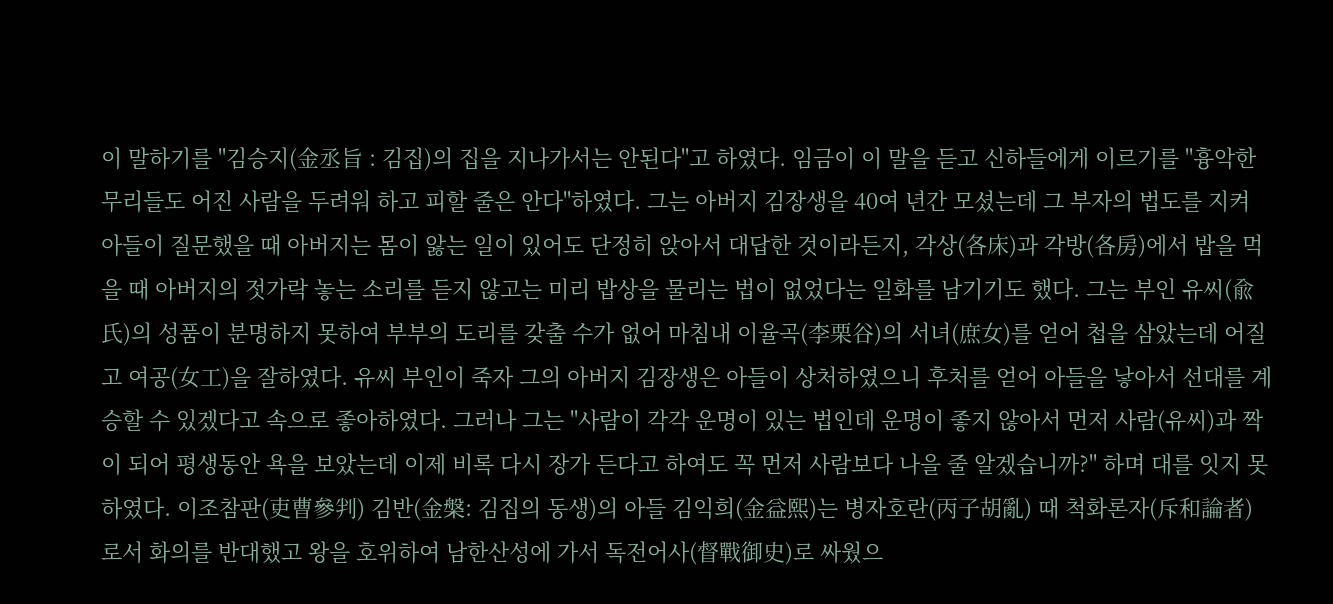이 말하기를 "김승지(金丞旨 : 김집)의 집을 지나가서는 안된다"고 하였다. 임금이 이 말을 듣고 신하들에게 이르기를 "흉악한 무리들도 어진 사람을 두려워 하고 피할 줄은 안다"하였다. 그는 아버지 김장생을 40여 년간 모셨는데 그 부자의 법도를 지켜 아들이 질문했을 때 아버지는 몸이 앓는 일이 있어도 단정히 앉아서 대답한 것이라든지, 각상(各床)과 각방(各房)에서 밥을 먹을 때 아버지의 젓가락 놓는 소리를 듣지 않고는 미리 밥상을 물리는 법이 없었다는 일화를 남기기도 했다. 그는 부인 유씨(兪氏)의 성품이 분명하지 못하여 부부의 도리를 갖출 수가 없어 마침내 이율곡(李栗谷)의 서녀(庶女)를 얻어 첩을 삼았는데 어질고 여공(女工)을 잘하였다. 유씨 부인이 죽자 그의 아버지 김장생은 아들이 상처하였으니 후처를 얻어 아들을 낳아서 선대를 계승할 수 있겠다고 속으로 좋아하였다. 그러나 그는 "사람이 각각 운명이 있는 법인데 운명이 좋지 않아서 먼저 사람(유씨)과 짝이 되어 평생동안 욕을 보았는데 이제 비록 다시 장가 든다고 하여도 꼭 먼저 사람보다 나을 줄 알겠습니까?" 하며 대를 잇지 못하였다. 이조참판(吏曹參判) 김반(金槃: 김집의 동생)의 아들 김익희(金益熙)는 병자호란(丙子胡亂) 때 척화론자(斥和論者)로서 화의를 반대했고 왕을 호위하여 남한산성에 가서 독전어사(督戰御史)로 싸웠으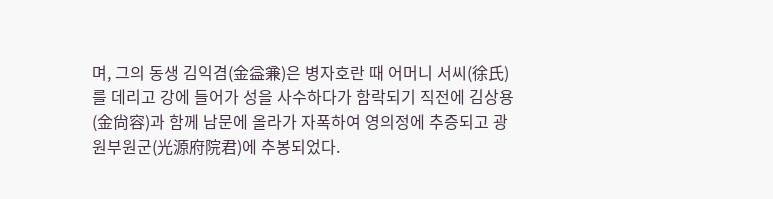며, 그의 동생 김익겸(金益兼)은 병자호란 때 어머니 서씨(徐氏)를 데리고 강에 들어가 성을 사수하다가 함락되기 직전에 김상용(金尙容)과 함께 남문에 올라가 자폭하여 영의정에 추증되고 광원부원군(光源府院君)에 추봉되었다.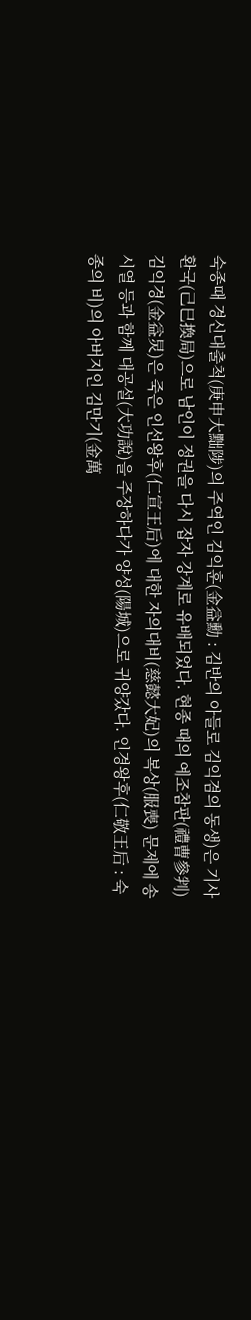숙종때 경신대출척(庚申大黜陟)의 주역인 김익훈(金益勳 : 김반의 아들로 김익겸의 동생)은 기사환국(己巳換局)으로 남인이 정권을 다시 잡자 강계로 유배되었다. 현종 때의 예조참판(禮曹參判) 김익경(金益炅)은 죽은 인선왕후(仁宣王后)에 대한 자의대비(慈懿大妃)의 복상(服喪) 문제에 송시열 등과 함께 대공설(大功說)을 주장하다가 양성(陽城)으로 귀양갔다. 인경왕후(仁敬王后 : 숙종의 비)의 아버지인 김만기(金萬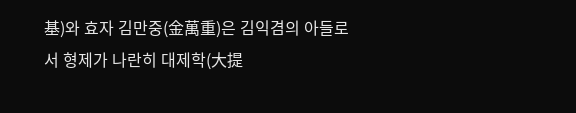基)와 효자 김만중(金萬重)은 김익겸의 아들로서 형제가 나란히 대제학(大提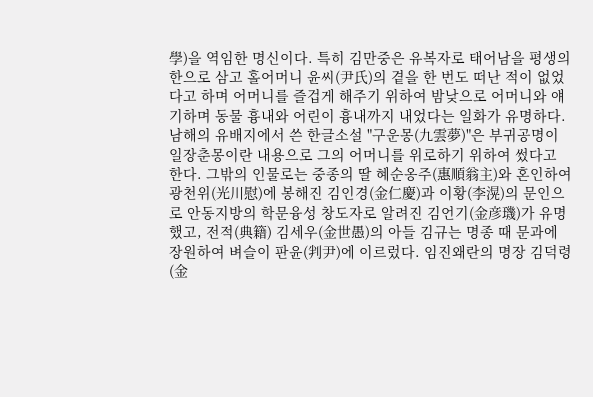學)을 역임한 명신이다. 특히 김만중은 유복자로 태어남을 평생의 한으로 삼고 홀어머니 윤씨(尹氏)의 곁을 한 번도 떠난 적이 없었다고 하며 어머니를 즐겁게 해주기 위하여 밤낮으로 어머니와 얘기하며 동물 흉내와 어린이 흉내까지 내었다는 일화가 유명하다. 남해의 유배지에서 쓴 한글소설 "구운몽(九雲夢)"은 부귀공명이 일장춘몽이란 내용으로 그의 어머니를 위로하기 위하여 썼다고 한다. 그밖의 인물로는 중종의 딸 혜순옹주(惠順翁主)와 혼인하여 광천위(光川慰)에 봉해진 김인경(金仁慶)과 이황(李滉)의 문인으로 안동지방의 학문융성 창도자로 알려진 김언기(金彦璣)가 유명했고, 전적(典籍) 김세우(金世愚)의 아들 김규는 명종 때 문과에 장원하여 벼슬이 판윤(判尹)에 이르렀다. 임진왜란의 명장 김덕령(金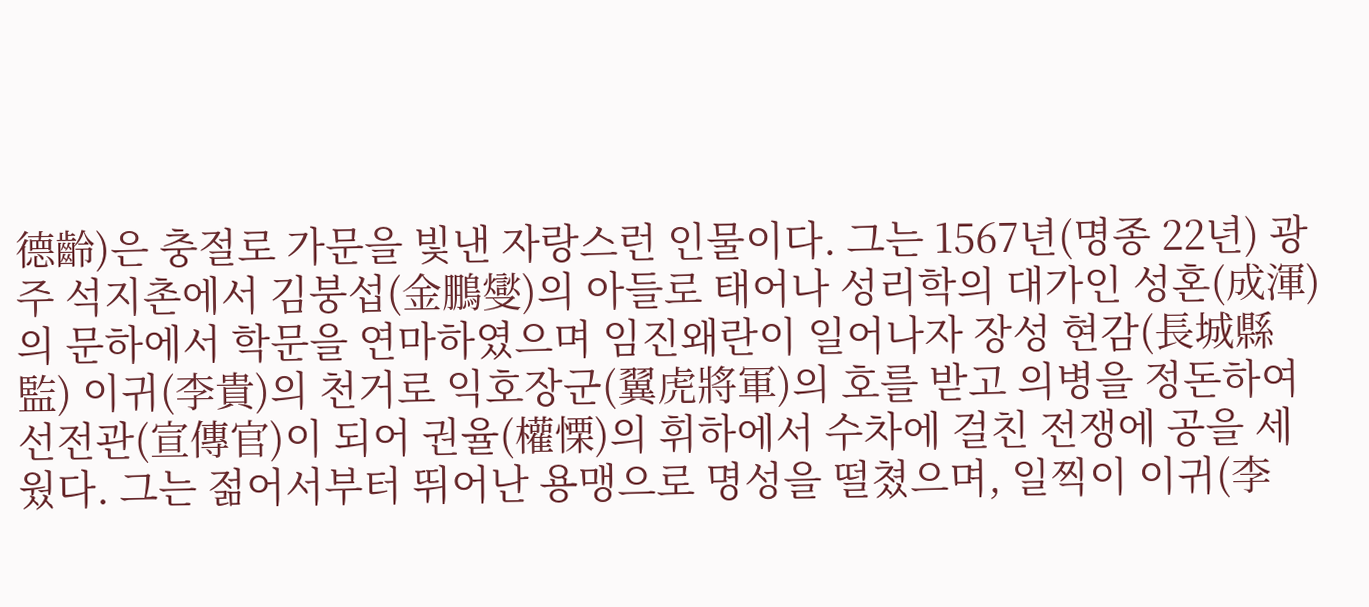德齡)은 충절로 가문을 빛낸 자랑스런 인물이다. 그는 1567년(명종 22년) 광주 석지촌에서 김붕섭(金鵬燮)의 아들로 태어나 성리학의 대가인 성혼(成渾)의 문하에서 학문을 연마하였으며 임진왜란이 일어나자 장성 현감(長城縣監) 이귀(李貴)의 천거로 익호장군(翼虎將軍)의 호를 받고 의병을 정돈하여 선전관(宣傳官)이 되어 권율(權慄)의 휘하에서 수차에 걸친 전쟁에 공을 세웠다. 그는 젊어서부터 뛰어난 용맹으로 명성을 떨쳤으며, 일찍이 이귀(李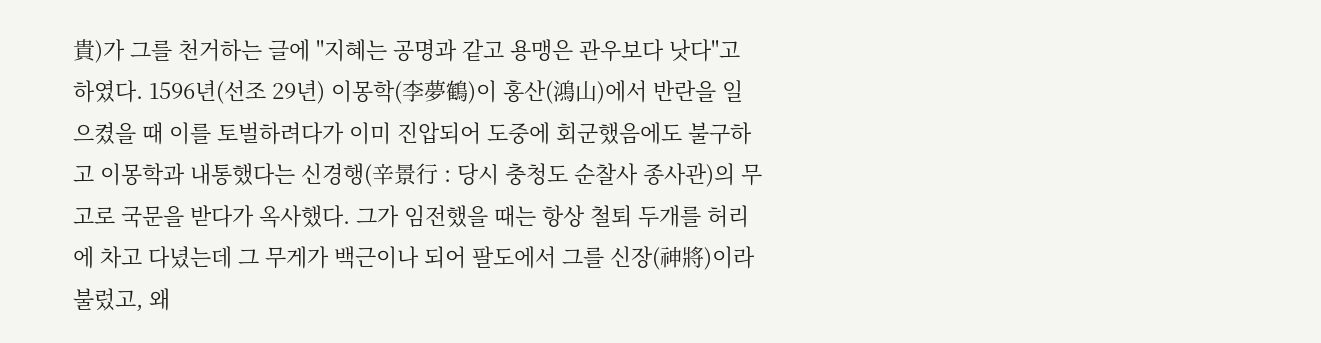貴)가 그를 천거하는 글에 "지혜는 공명과 같고 용맹은 관우보다 낫다"고 하였다. 1596년(선조 29년) 이몽학(李夢鶴)이 홍산(鴻山)에서 반란을 일으켰을 때 이를 토벌하려다가 이미 진압되어 도중에 회군했음에도 불구하고 이몽학과 내통했다는 신경행(辛景行 : 당시 충청도 순찰사 종사관)의 무고로 국문을 받다가 옥사했다. 그가 임전했을 때는 항상 철퇴 두개를 허리에 차고 다녔는데 그 무게가 백근이나 되어 팔도에서 그를 신장(神將)이라 불렀고, 왜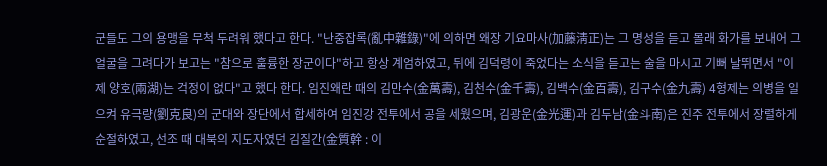군들도 그의 용맹을 무척 두려워 했다고 한다. "난중잡록(亂中雜錄)"에 의하면 왜장 기요마사(加藤淸正)는 그 명성을 듣고 몰래 화가를 보내어 그 얼굴을 그려다가 보고는 "참으로 훌륭한 장군이다"하고 항상 계엄하였고, 뒤에 김덕령이 죽었다는 소식을 듣고는 술을 마시고 기뻐 날뛰면서 "이제 양호(兩湖)는 걱정이 없다"고 했다 한다. 임진왜란 때의 김만수(金萬壽), 김천수(金千壽), 김백수(金百壽), 김구수(金九壽) 4형제는 의병을 일으켜 유극량(劉克良)의 군대와 장단에서 합세하여 임진강 전투에서 공을 세웠으며, 김광운(金光運)과 김두남(金斗南)은 진주 전투에서 장렬하게 순절하였고, 선조 때 대북의 지도자였던 김질간(金質幹 : 이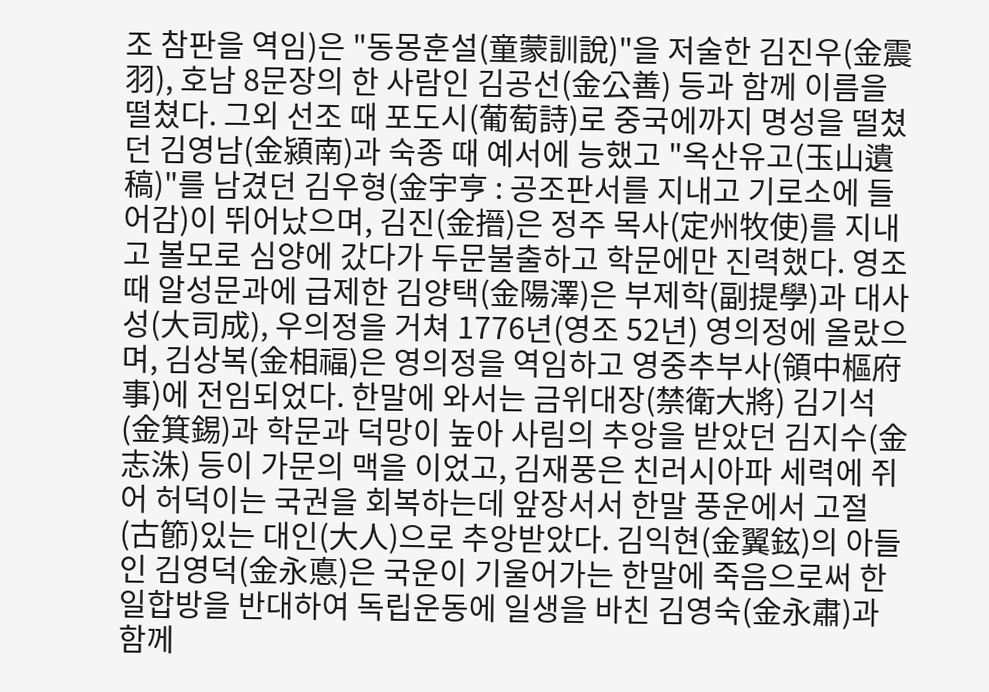조 참판을 역임)은 "동몽훈설(童蒙訓說)"을 저술한 김진우(金震羽), 호남 8문장의 한 사람인 김공선(金公善) 등과 함께 이름을 떨쳤다. 그외 선조 때 포도시(葡萄詩)로 중국에까지 명성을 떨쳤던 김영남(金潁南)과 숙종 때 예서에 능했고 "옥산유고(玉山遺稿)"를 남겼던 김우형(金宇亨 : 공조판서를 지내고 기로소에 들어감)이 뛰어났으며, 김진(金搢)은 정주 목사(定州牧使)를 지내고 볼모로 심양에 갔다가 두문불출하고 학문에만 진력했다. 영조 때 알성문과에 급제한 김양택(金陽澤)은 부제학(副提學)과 대사성(大司成), 우의정을 거쳐 1776년(영조 52년) 영의정에 올랐으며, 김상복(金相福)은 영의정을 역임하고 영중추부사(領中樞府事)에 전임되었다. 한말에 와서는 금위대장(禁衛大將) 김기석(金箕錫)과 학문과 덕망이 높아 사림의 추앙을 받았던 김지수(金志洙) 등이 가문의 맥을 이었고, 김재풍은 친러시아파 세력에 쥐어 허덕이는 국권을 회복하는데 앞장서서 한말 풍운에서 고절(古節)있는 대인(大人)으로 추앙받았다. 김익현(金翼鉉)의 아들인 김영덕(金永悳)은 국운이 기울어가는 한말에 죽음으로써 한일합방을 반대하여 독립운동에 일생을 바친 김영숙(金永肅)과 함께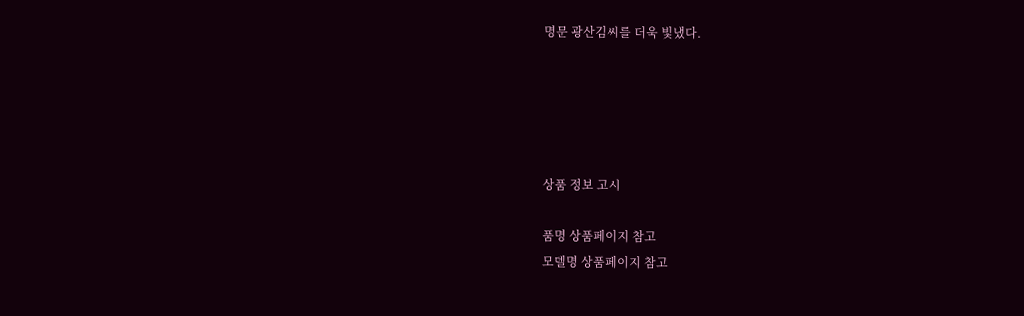명문 광산김씨를 더욱 빛냈다.





상품 정보 고시

품명 상품페이지 참고
모델명 상품페이지 참고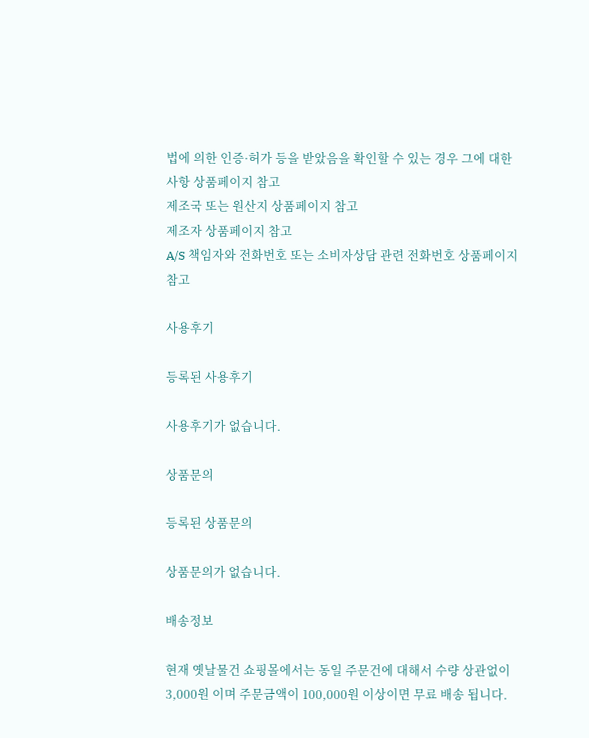법에 의한 인증·허가 등을 받았음을 확인할 수 있는 경우 그에 대한 사항 상품페이지 참고
제조국 또는 원산지 상품페이지 참고
제조자 상품페이지 참고
A/S 책임자와 전화번호 또는 소비자상담 관련 전화번호 상품페이지 참고

사용후기

등록된 사용후기

사용후기가 없습니다.

상품문의

등록된 상품문의

상품문의가 없습니다.

배송정보

현재 옛날물건 쇼핑몰에서는 동일 주문건에 대해서 수량 상관없이 3,000원 이며 주문금액이 100,000원 이상이면 무료 배송 됩니다.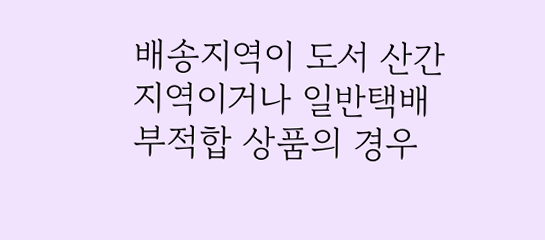배송지역이 도서 산간지역이거나 일반택배 부적합 상품의 경우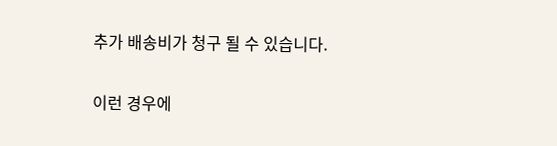추가 배송비가 청구 될 수 있습니다.

이런 경우에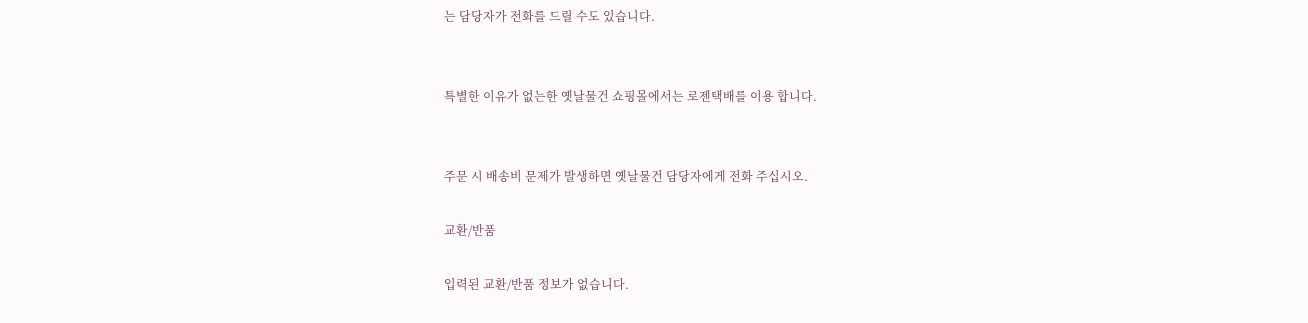는 담당자가 전화를 드릴 수도 있습니다.


특별한 이유가 없는한 옛날물건 쇼핑몰에서는 로젠택배를 이용 합니다.


주문 시 배송비 문제가 발생하면 옛날물건 담당자에게 전화 주십시오.

교환/반품

입력된 교환/반품 정보가 없습니다.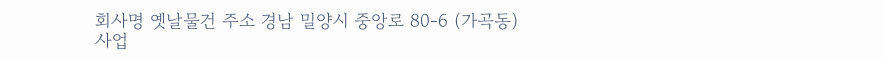회사명 옛날물건 주소 경남 밀양시 중앙로 80-6 (가곡동)
사업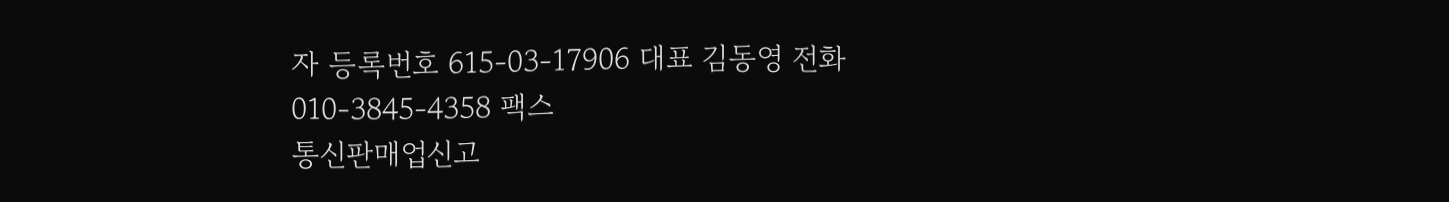자 등록번호 615-03-17906 대표 김동영 전화 010-3845-4358 팩스
통신판매업신고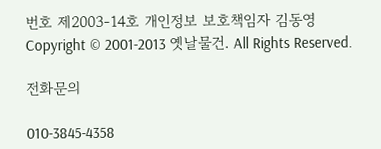번호 제2003-14호 개인정보 보호책임자 김동영
Copyright © 2001-2013 옛날물건. All Rights Reserved.

전화문의

010-3845-4358